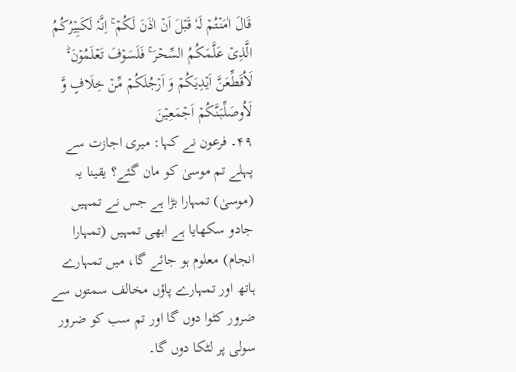قَالَ اٰمَنۡتُمۡ لَہٗ قَبۡلَ اَنۡ اٰذَنَ لَکُمۡ ۚ اِنَّہٗ لَکَبِیۡرُکُمُ الَّذِیۡ عَلَّمَکُمُ السِّحۡرَ ۚ فَلَسَوۡفَ تَعۡلَمُوۡنَ ۬ؕ لَاُقَطِّعَنَّ اَیۡدِیَکُمۡ وَ اَرۡجُلَکُمۡ مِّنۡ خِلَافٍ وَّ لَاُوصَلِّبَنَّکُمۡ اَجۡمَعِیۡنَ
۴۹۔ فرعون نے کہا: میری اجازت سے پہلے تم موسیٰ کو مان گئے؟ یقینا یہ (موسیٰ) تمہارا بڑا ہے جس نے تمہیں جادو سکھایا ہے ابھی تمہیں (تمہارا انجام) معلوم ہو جائے گا، میں تمہارے ہاتھ اور تمہارے پاؤں مخالف سمتوں سے ضرور کٹوا دوں گا اور تم سب کو ضرور سولی پر لٹکا دوں گا۔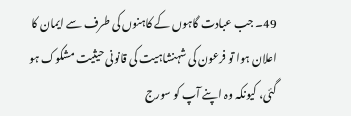49۔ جب عبادت گاہوں کے کاہنوں کی طرف سے ایمان کا اعلان ہوا تو فرعون کی شہنشاہیت کی قانونی حیثیت مشکوک ہو گئی، کیونکہ وہ اپنے آپ کو سورج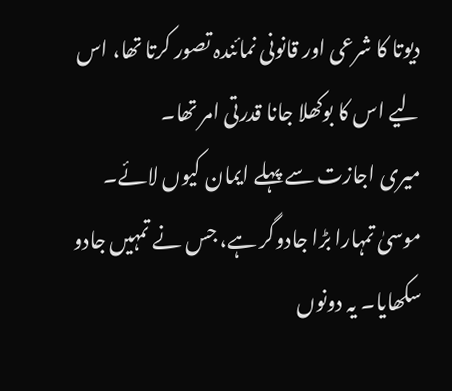دیوتا کا شرعی اور قانونی نمائندہ تصور کرتا تھا، اس لیے اس کا بوکھلا جانا قدرتی امر تھا۔
میری اجازت سے پہلے ایمان کیوں لائے۔ موسیٰ تمہارا بڑا جادوگر ہے، جس نے تمہیں جادو سکھایا۔ یہ دونوں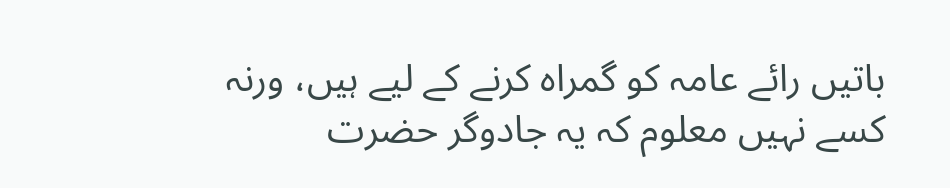باتیں رائے عامہ کو گمراہ کرنے کے لیے ہیں، ورنہ کسے نہیں معلوم کہ یہ جادوگر حضرت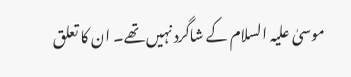موسیٰ علیہ السلام کے شاگرد نہیں تھے۔ ان کا تعلق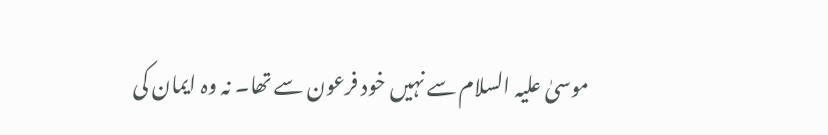موسیٰ علیہ السلام سے نہیں خود فرعون سے تھا۔ نہ وہ ایمان کی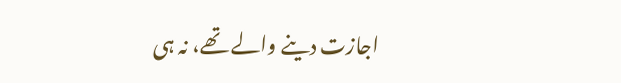اجازت دینے والے تھے، نہ ہی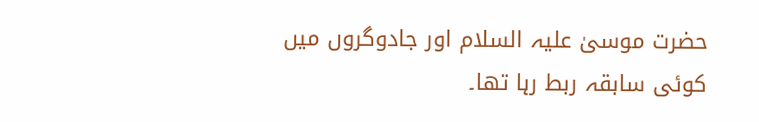حضرت موسیٰ علیہ السلام اور جادوگروں میں کوئی سابقہ ربط رہا تھا۔